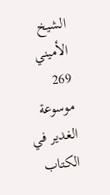الشيخ الأميني
269
موسوعة الغدير في الكتاب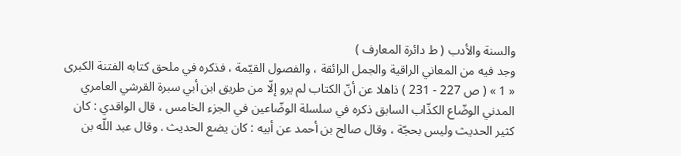والسنة والأدب ( ط دائرة المعارف )
وجد فيه من المعاني الراقية والجمل الرائقة ، والفصول القيّمة ، فذكره في ملحق كتابه الفتنة الكبرى « 1 » ( ص 227 - 231 ) ذاهلا عن أنّ الكتاب لم يرو إلّا من طريق ابن أبي سبرة القرشي العامري المدني الوضّاع الكذّاب السابق ذكره في سلسلة الوضّاعين في الجزء الخامس ، قال الواقدي : كان كثير الحديث وليس بحجّة ، وقال صالح بن أحمد عن أبيه : كان يضع الحديث . وقال عبد اللّه بن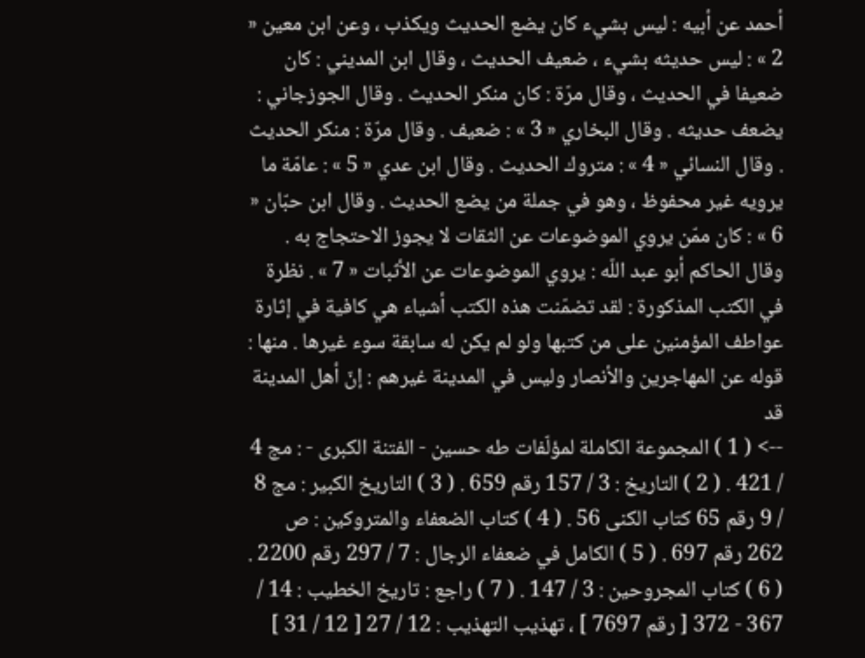أحمد عن أبيه : ليس بشيء كان يضع الحديث ويكذب ، وعن ابن معين « 2 » : ليس حديثه بشيء ، ضعيف الحديث ، وقال ابن المديني : كان ضعيفا في الحديث ، وقال مرّة : كان منكر الحديث . وقال الجوزجاني : يضعف حديثه . وقال البخاري « 3 » : ضعيف . وقال مرّة : منكر الحديث . وقال النسائي « 4 » : متروك الحديث . وقال ابن عدي « 5 » : عامّة ما يرويه غير محفوظ ، وهو في جملة من يضع الحديث . وقال ابن حبّان « 6 » : كان ممّن يروي الموضوعات عن الثقات لا يجوز الاحتجاج به . وقال الحاكم أبو عبد اللّه : يروي الموضوعات عن الأثبات « 7 » . نظرة في الكتب المذكورة : لقد تضمّنت هذه الكتب أشياء هي كافية في إثارة عواطف المؤمنين على من كتبها ولو لم يكن له سابقة سوء غيرها . منها : قوله عن المهاجرين والأنصار وليس في المدينة غيرهم : إنّ أهل المدينة قد
--> ( 1 ) المجموعة الكاملة لمؤلّفات طه حسين - الفتنة الكبرى - : مج 4 / 421 . ( 2 ) التاريخ : 3 / 157 رقم 659 . ( 3 ) التاريخ الكبير : مج 8 / 9 رقم 65 كتاب الكنى 56 . ( 4 ) كتاب الضعفاء والمتروكين : ص 262 رقم 697 . ( 5 ) الكامل في ضعفاء الرجال : 7 / 297 رقم 2200 . ( 6 ) كتاب المجروحين : 3 / 147 . ( 7 ) راجع : تاريخ الخطيب : 14 / 367 - 372 [ رقم 7697 ] ، تهذيب التهذيب : 12 / 27 [ 12 / 31 ]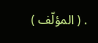. ( المؤلّف )